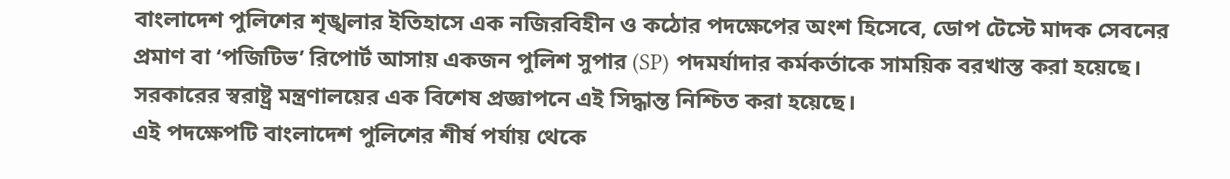বাংলাদেশ পুলিশের শৃঙ্খলার ইতিহাসে এক নজিরবিহীন ও কঠোর পদক্ষেপের অংশ হিসেবে, ডোপ টেস্টে মাদক সেবনের প্রমাণ বা ‘পজিটিভ’ রিপোর্ট আসায় একজন পুলিশ সুপার (SP) পদমর্যাদার কর্মকর্তাকে সাময়িক বরখাস্ত করা হয়েছে। সরকারের স্বরাষ্ট্র মন্ত্রণালয়ের এক বিশেষ প্রজ্ঞাপনে এই সিদ্ধান্ত নিশ্চিত করা হয়েছে।
এই পদক্ষেপটি বাংলাদেশ পুলিশের শীর্ষ পর্যায় থেকে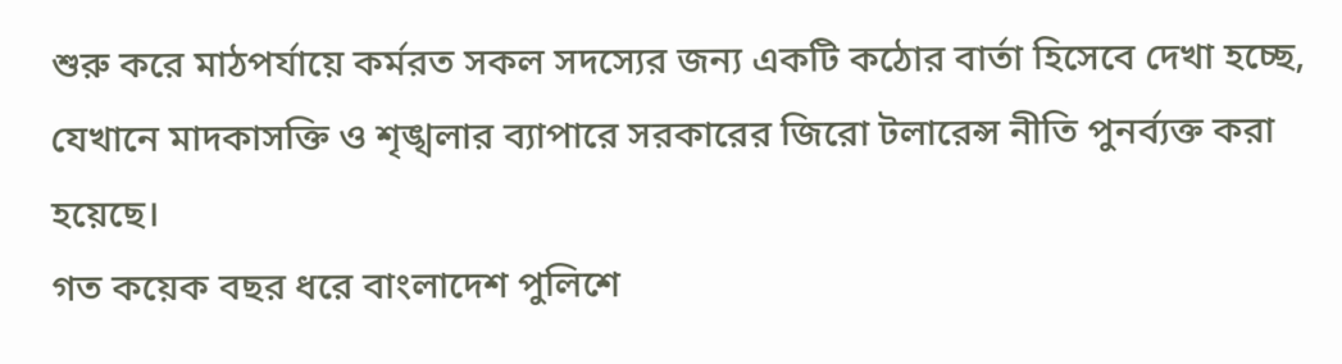শুরু করে মাঠপর্যায়ে কর্মরত সকল সদস্যের জন্য একটি কঠোর বার্তা হিসেবে দেখা হচ্ছে, যেখানে মাদকাসক্তি ও শৃঙ্খলার ব্যাপারে সরকারের জিরো টলারেন্স নীতি পুনর্ব্যক্ত করা হয়েছে।
গত কয়েক বছর ধরে বাংলাদেশ পুলিশে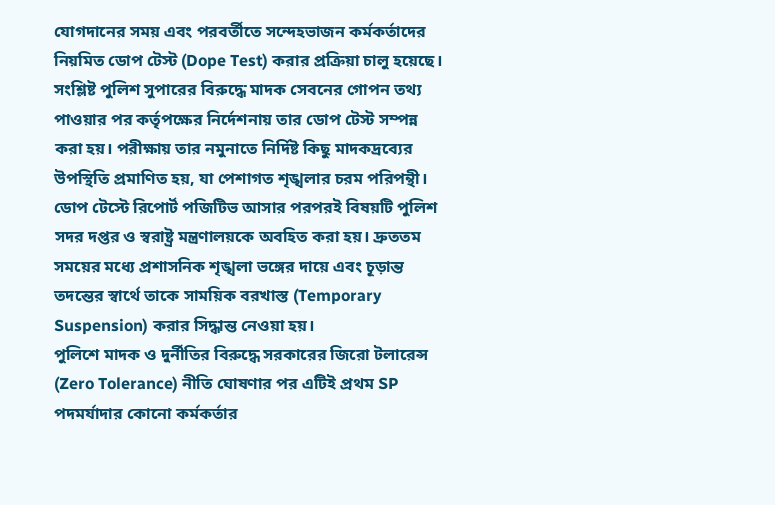যোগদানের সময় এবং পরবর্তীতে সন্দেহভাজন কর্মকর্তাদের নিয়মিত ডোপ টেস্ট (Dope Test) করার প্রক্রিয়া চালু হয়েছে। সংশ্লিষ্ট পুলিশ সুপারের বিরুদ্ধে মাদক সেবনের গোপন তথ্য পাওয়ার পর কর্তৃপক্ষের নির্দেশনায় তার ডোপ টেস্ট সম্পন্ন করা হয়। পরীক্ষায় তার নমুনাতে নির্দিষ্ট কিছু মাদকদ্রব্যের উপস্থিতি প্রমাণিত হয়, যা পেশাগত শৃঙ্খলার চরম পরিপন্থী।
ডোপ টেস্টে রিপোর্ট পজিটিভ আসার পরপরই বিষয়টি পুলিশ সদর দপ্তর ও স্বরাষ্ট্র মন্ত্রণালয়কে অবহিত করা হয়। দ্রুততম সময়ের মধ্যে প্রশাসনিক শৃঙ্খলা ভঙ্গের দায়ে এবং চূড়ান্ত তদন্তের স্বার্থে তাকে সাময়িক বরখাস্ত (Temporary Suspension) করার সিদ্ধান্ত নেওয়া হয়।
পুলিশে মাদক ও দুর্নীতির বিরুদ্ধে সরকারের জিরো টলারেন্স (Zero Tolerance) নীতি ঘোষণার পর এটিই প্রথম SP পদমর্যাদার কোনো কর্মকর্তার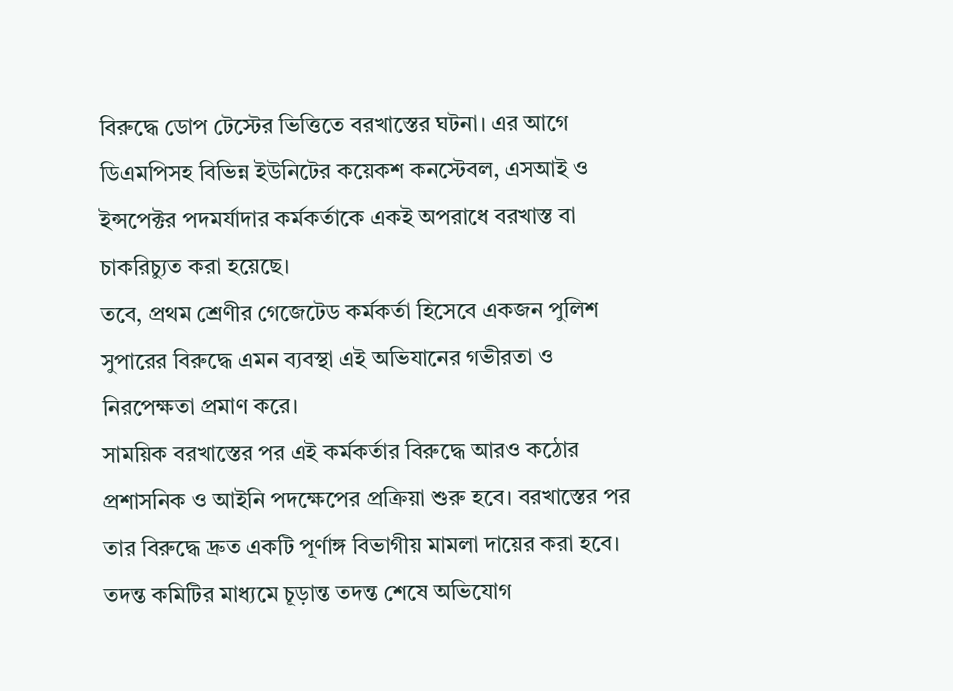বিরুদ্ধে ডোপ টেস্টের ভিত্তিতে বরখাস্তের ঘটনা। এর আগে ডিএমপিসহ বিভিন্ন ইউনিটের কয়েকশ কনস্টেবল, এসআই ও ইন্সপেক্টর পদমর্যাদার কর্মকর্তাকে একই অপরাধে বরখাস্ত বা চাকরিচ্যুত করা হয়েছে।
তবে, প্রথম শ্রেণীর গেজেটেড কর্মকর্তা হিসেবে একজন পুলিশ সুপারের বিরুদ্ধে এমন ব্যবস্থা এই অভিযানের গভীরতা ও নিরপেক্ষতা প্রমাণ করে।
সাময়িক বরখাস্তের পর এই কর্মকর্তার বিরুদ্ধে আরও কঠোর প্রশাসনিক ও আইনি পদক্ষেপের প্রক্রিয়া শুরু হবে। বরখাস্তের পর তার বিরুদ্ধে দ্রুত একটি পূর্ণাঙ্গ বিভাগীয় মামলা দায়ের করা হবে।
তদন্ত কমিটির মাধ্যমে চূড়ান্ত তদন্ত শেষে অভিযোগ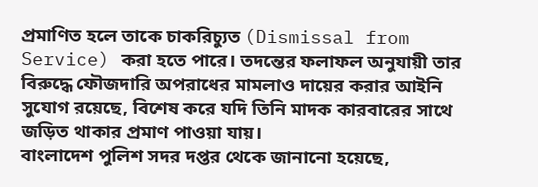প্রমাণিত হলে তাকে চাকরিচ্যুত (Dismissal from Service) করা হতে পারে। তদন্তের ফলাফল অনুযায়ী তার বিরুদ্ধে ফৌজদারি অপরাধের মামলাও দায়ের করার আইনি সুযোগ রয়েছে, বিশেষ করে যদি তিনি মাদক কারবারের সাথে জড়িত থাকার প্রমাণ পাওয়া যায়।
বাংলাদেশ পুলিশ সদর দপ্তর থেকে জানানো হয়েছে,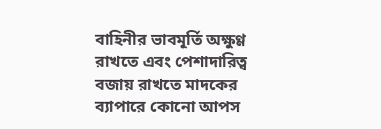বাহিনীর ভাবমূর্তি অক্ষুণ্ণ রাখতে এবং পেশাদারিত্ব বজায় রাখতে মাদকের ব্যাপারে কোনো আপস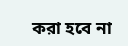করা হবে না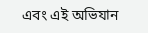এবং এই অভিযান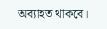অব্যাহত থাকবে।